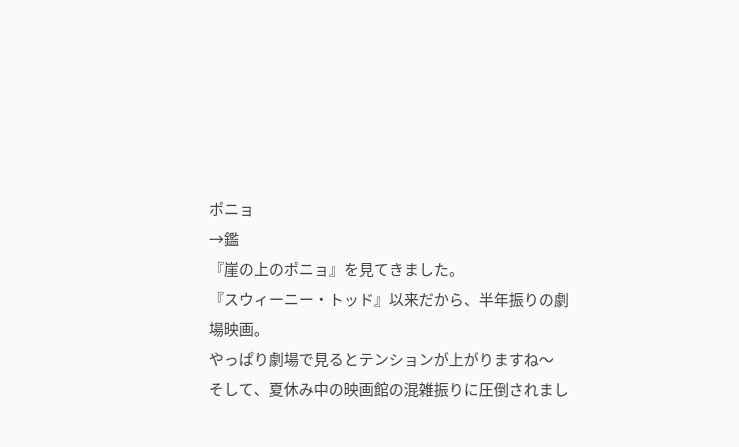ポニョ
→鑑
『崖の上のポニョ』を見てきました。
『スウィーニー・トッド』以来だから、半年振りの劇場映画。
やっぱり劇場で見るとテンションが上がりますね〜
そして、夏休み中の映画館の混雑振りに圧倒されまし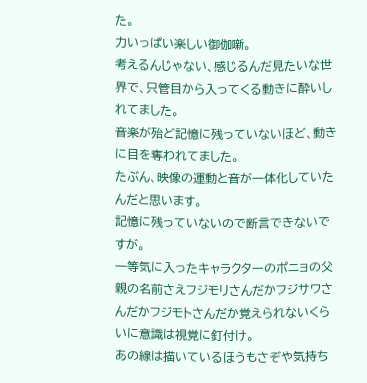た。
力いっぱい楽しい御伽噺。
考えるんじゃない、感じるんだ見たいな世界で、只管目から入ってくる動きに酔いしれてました。
音楽が殆ど記憶に残っていないほど、動きに目を奪われてました。
たぶん、映像の運動と音が一体化していたんだと思います。
記憶に残っていないので断言できないですが。
一等気に入ったキャラクターのポニョの父親の名前さえフジモリさんだかフジサワさんだかフジモトさんだか覚えられないくらいに意識は視覚に釘付け。
あの線は描いているほうもさぞや気持ち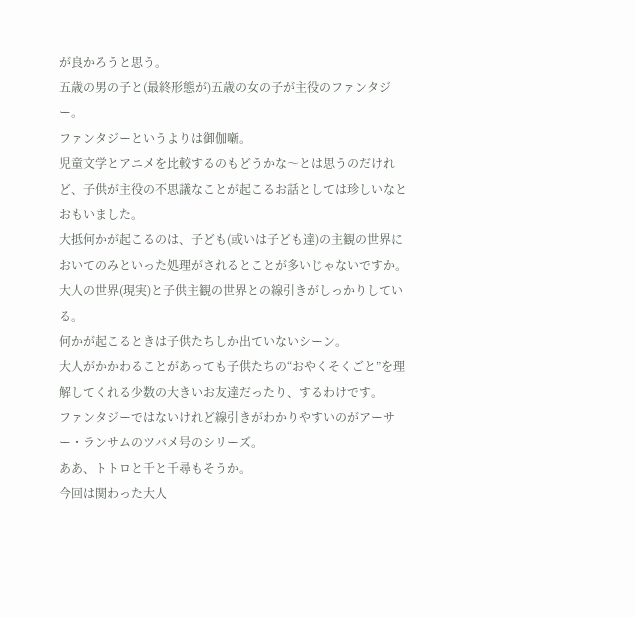が良かろうと思う。
五歳の男の子と(最終形態が)五歳の女の子が主役のファンタジー。
ファンタジーというよりは御伽噺。
児童文学とアニメを比較するのもどうかな〜とは思うのだけれど、子供が主役の不思議なことが起こるお話としては珍しいなとおもいました。
大抵何かが起こるのは、子ども(或いは子ども達)の主観の世界においてのみといった処理がされるとことが多いじゃないですか。
大人の世界(現実)と子供主観の世界との線引きがしっかりしている。
何かが起こるときは子供たちしか出ていないシーン。
大人がかかわることがあっても子供たちの“おやくそくごと”を理解してくれる少数の大きいお友達だったり、するわけです。
ファンタジーではないけれど線引きがわかりやすいのがアーサー・ランサムのツバメ号のシリーズ。
ああ、トトロと千と千尋もそうか。
今回は関わった大人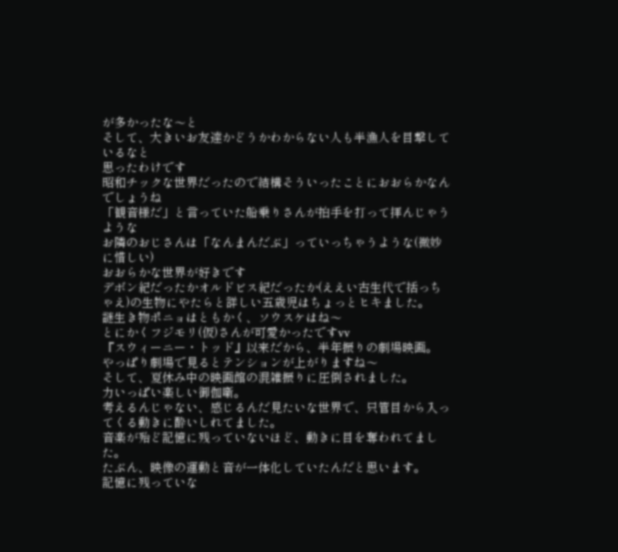が多かったな〜と
そして、大きいお友達かどうかわからない人も半漁人を目撃しているなと
思ったわけです
昭和チックな世界だったので結構そういったことにおおらかなんでしょうね
「観音様だ」と言っていた船乗りさんが拍手を打って拝んじゃうような
お隣のおじさんは「なんまんだぶ」っていっちゃうような(微妙に惜しい)
おおらかな世界が好きです
デボン紀だったかオルドビス紀だったか(ええい古生代で括っちゃえ)の生物にやたらと詳しい五歳児はちょっとヒキました。
謎生き物ポニョはともかく、ソウスケはね〜
とにかくフジモリ(仮)さんが可愛かったですvv
『スウィーニー・トッド』以来だから、半年振りの劇場映画。
やっぱり劇場で見るとテンションが上がりますね〜
そして、夏休み中の映画館の混雑振りに圧倒されました。
力いっぱい楽しい御伽噺。
考えるんじゃない、感じるんだ見たいな世界で、只管目から入ってくる動きに酔いしれてました。
音楽が殆ど記憶に残っていないほど、動きに目を奪われてました。
たぶん、映像の運動と音が一体化していたんだと思います。
記憶に残っていな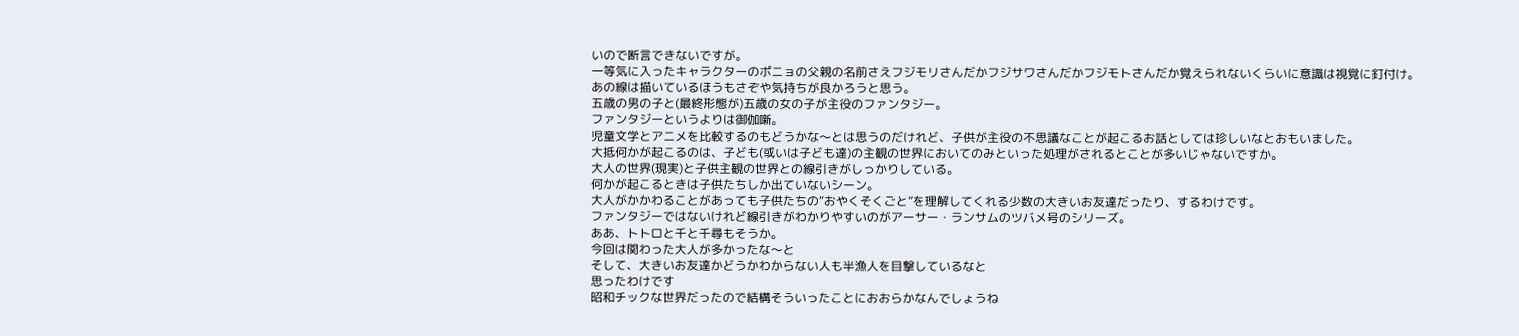いので断言できないですが。
一等気に入ったキャラクターのポニョの父親の名前さえフジモリさんだかフジサワさんだかフジモトさんだか覚えられないくらいに意識は視覚に釘付け。
あの線は描いているほうもさぞや気持ちが良かろうと思う。
五歳の男の子と(最終形態が)五歳の女の子が主役のファンタジー。
ファンタジーというよりは御伽噺。
児童文学とアニメを比較するのもどうかな〜とは思うのだけれど、子供が主役の不思議なことが起こるお話としては珍しいなとおもいました。
大抵何かが起こるのは、子ども(或いは子ども達)の主観の世界においてのみといった処理がされるとことが多いじゃないですか。
大人の世界(現実)と子供主観の世界との線引きがしっかりしている。
何かが起こるときは子供たちしか出ていないシーン。
大人がかかわることがあっても子供たちの“おやくそくごと”を理解してくれる少数の大きいお友達だったり、するわけです。
ファンタジーではないけれど線引きがわかりやすいのがアーサー・ランサムのツバメ号のシリーズ。
ああ、トトロと千と千尋もそうか。
今回は関わった大人が多かったな〜と
そして、大きいお友達かどうかわからない人も半漁人を目撃しているなと
思ったわけです
昭和チックな世界だったので結構そういったことにおおらかなんでしょうね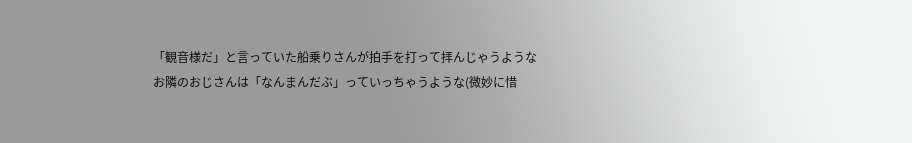「観音様だ」と言っていた船乗りさんが拍手を打って拝んじゃうような
お隣のおじさんは「なんまんだぶ」っていっちゃうような(微妙に惜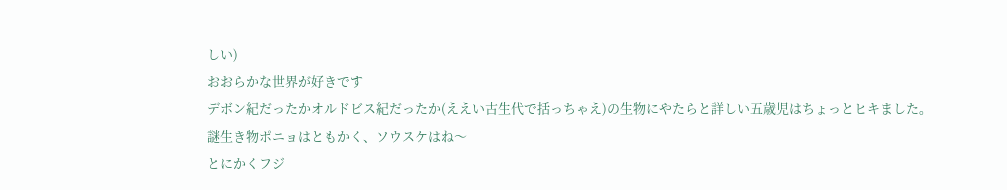しい)
おおらかな世界が好きです
デボン紀だったかオルドビス紀だったか(ええい古生代で括っちゃえ)の生物にやたらと詳しい五歳児はちょっとヒキました。
謎生き物ポニョはともかく、ソウスケはね〜
とにかくフジ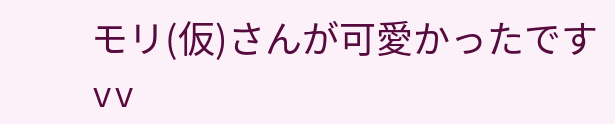モリ(仮)さんが可愛かったですvv